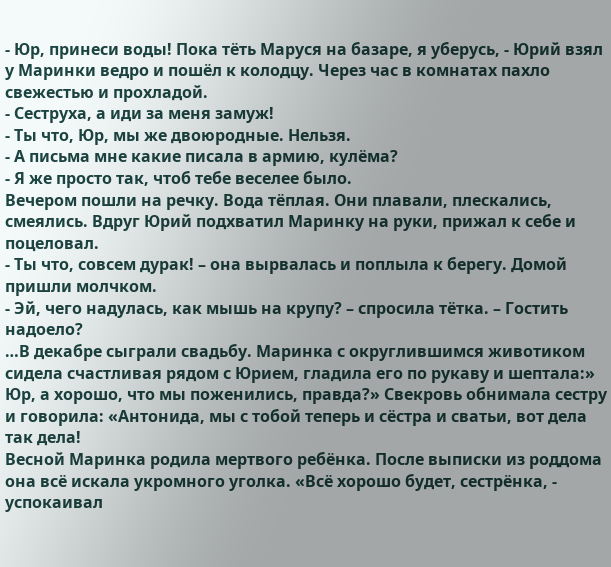- Юр, принеси воды! Пока тёть Маруся на базаре, я уберусь, - Юрий взял у Маринки ведро и пошёл к колодцу. Через час в комнатах пахло свежестью и прохладой.
- Сеструха, а иди за меня замуж!
- Ты что, Юр, мы же двоюродные. Нельзя.
- А письма мне какие писала в армию, кулёма?
- Я же просто так, чтоб тебе веселее было.
Вечером пошли на речку. Вода тёплая. Они плавали, плескались, смеялись. Вдруг Юрий подхватил Маринку на руки, прижал к себе и поцеловал.
- Ты что, совсем дурак! – она вырвалась и поплыла к берегу. Домой пришли молчком.
- Эй, чего надулась, как мышь на крупу? – спросила тётка. – Гостить надоело?
…В декабре сыграли свадьбу. Маринка с округлившимся животиком сидела счастливая рядом с Юрием, гладила его по рукаву и шептала:» Юр, а хорошо, что мы поженились, правда?» Свекровь обнимала сестру и говорила: «Антонида, мы с тобой теперь и сёстра и сватьи, вот дела так дела!
Весной Маринка родила мертвого ребёнка. После выписки из роддома она всё искала укромного уголка. «Всё хорошо будет, сестрёнка, - успокаивал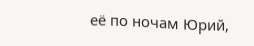её по ночам Юрий,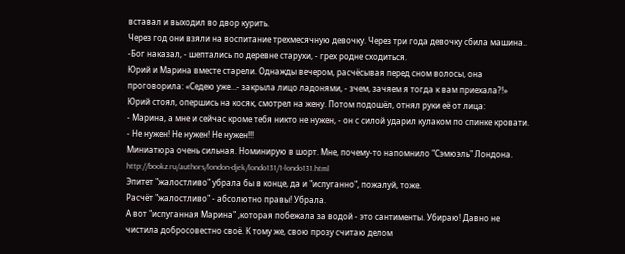вставал и выходил во двор курить.
Через год они взяли на воспитание трехмесячную девочку. Через три года девочку сбила машина..
-Бог наказал, - шептались по деревне старухи, - грех родне сходиться.
Юрий и Марина вместе старели. Однажды вечером, расчёсывая перед сном волосы, она проговорила: «Седею уже…- закрыла лицо ладонями, - зчем, зачяем я тогда к вам приехала?!»
Юрий стоял, опершись на косяк, смотрел на жену. Потом подошёл, отнял руки её от лица:
- Марина, а мне и сейчас кроме тебя никто не нужен, - он с силой ударил кулаком по спинке кровати. - Не нужен! Не нужен! Не нужен!!!
Миниатюра очень сильная. Номинирую в шорт. Мне, почему-то напомнило "Сэмюэль" Лондона. http://bookz.ru/authors/london-djek/londo131/1-londo131.html
Эпитет "жалостливо" убрала бы в конце, да и "испуганно", пожалуй, тоже.
Расчёт "жалостливо" - абсолютно правы! Убрала.
А вот "испуганная Марина" ,которая побежала за водой - это сантименты. Убираю! Давно не чистила добросовестно своё. К тому же, свою прозу считаю делом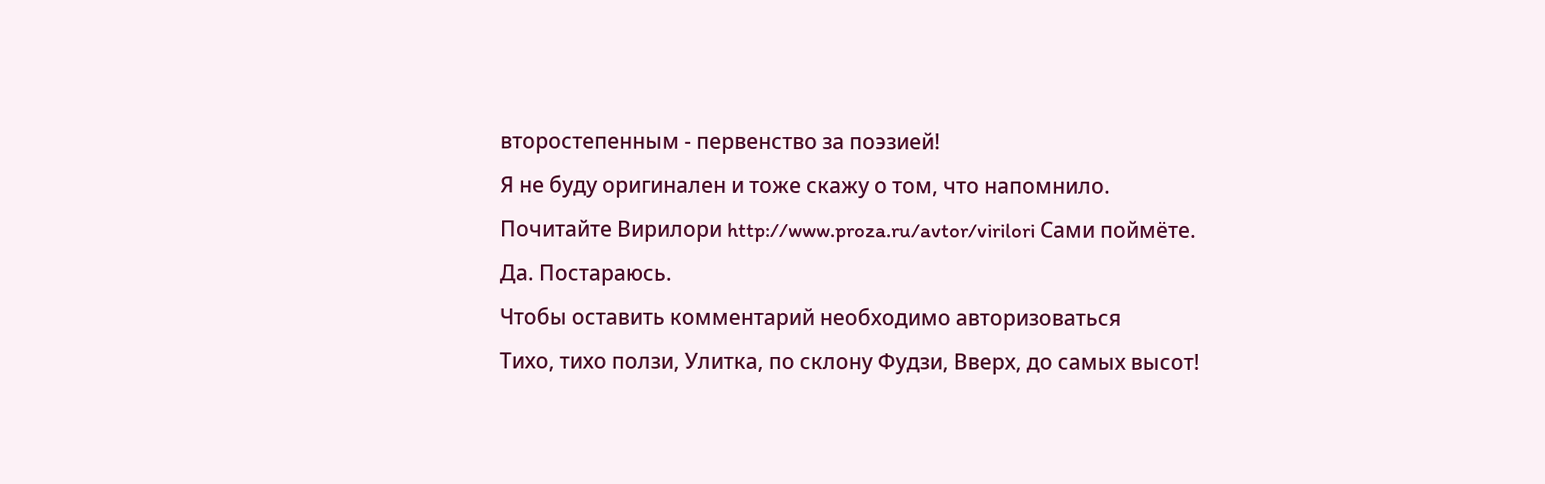второстепенным - первенство за поэзией!
Я не буду оригинален и тоже скажу о том, что напомнило.
Почитайте Вирилори http://www.proza.ru/avtor/virilori Сами поймёте.
Да. Постараюсь.
Чтобы оставить комментарий необходимо авторизоваться
Тихо, тихо ползи, Улитка, по склону Фудзи, Вверх, до самых высот!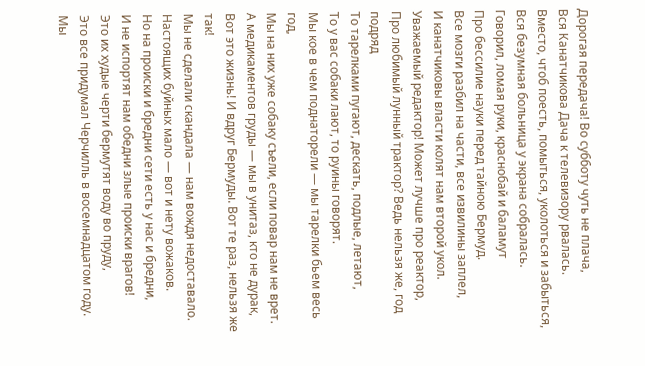Дорогая передача! Во субботу чуть не плача,
Вся Канатчикова Дача к телевизору рвалась.
Вместо, чтоб поесть, помыться, уколоться и забыться,
Вся безумная больница у экрана собралась.
Говорил, ломая руки, краснобай и баламут
Про бессилие науки перед тайною Бермуд.
Все мозги разбил на части, все извилины заплел,
И канатчиковы власти колят нам второй укол.
Уважаемый редактор! Может лучше про реактор,
Про любимый лунный трактор? Ведь нельзя же, год подряд
То тарелками пугают, дескать, подлые, летают,
То у вас собаки лают, то руины говорят.
Мы кое в чем поднаторели — мы тарелки бьем весь год,
Мы на них уже собаку съели, если повар нам не врет.
А медикаментов груды — мы в унитаз, кто не дурак,
Вот это жизнь! И вдруг Бермуды. Вот те раз, нельзя же так!
Мы не сделали скандала — нам вождя недоставало.
Настоящих буйных мало — вот и нету вожаков.
Но на происки и бредни сети есть у нас и бредни,
И не испортят нам обедни злые происки врагов!
Это их худые черти бермутят воду во пруду,
Это все придумал Черчилль в восемнадцатом году.
Мы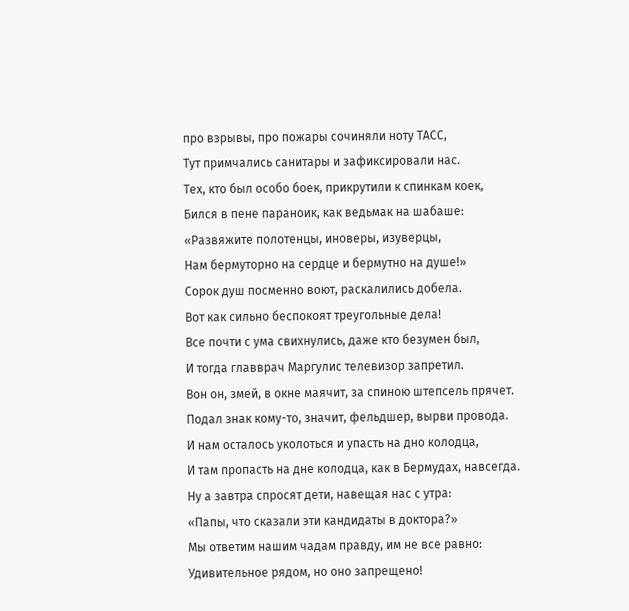про взрывы, про пожары сочиняли ноту ТАСС,
Тут примчались санитары и зафиксировали нас.
Тех, кто был особо боек, прикрутили к спинкам коек,
Бился в пене параноик, как ведьмак на шабаше:
«Развяжите полотенцы, иноверы, изуверцы,
Нам бермуторно на сердце и бермутно на душе!»
Сорок душ посменно воют, раскалились добела.
Вот как сильно беспокоят треугольные дела!
Все почти с ума свихнулись, даже кто безумен был,
И тогда главврач Маргулис телевизор запретил.
Вон он, змей, в окне маячит, за спиною штепсель прячет.
Подал знак кому-то, значит, фельдшер, вырви провода.
И нам осталось уколоться и упасть на дно колодца,
И там пропасть на дне колодца, как в Бермудах, навсегда.
Ну а завтра спросят дети, навещая нас с утра:
«Папы, что сказали эти кандидаты в доктора?»
Мы ответим нашим чадам правду, им не все равно:
Удивительное рядом, но оно запрещено!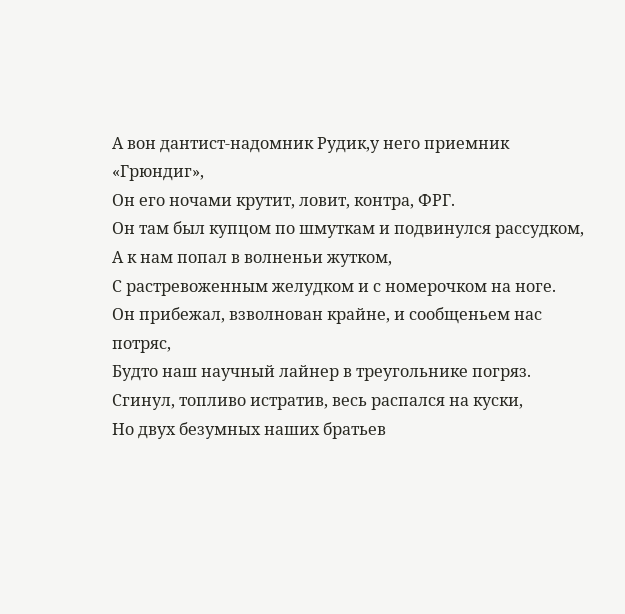А вон дантист-надомник Рудик,у него приемник «Грюндиг»,
Он его ночами крутит, ловит, контра, ФРГ.
Он там был купцом по шмуткам и подвинулся рассудком,
А к нам попал в волненьи жутком,
С растревоженным желудком и с номерочком на ноге.
Он прибежал, взволнован крайне, и сообщеньем нас потряс,
Будто наш научный лайнер в треугольнике погряз.
Сгинул, топливо истратив, весь распался на куски,
Но двух безумных наших братьев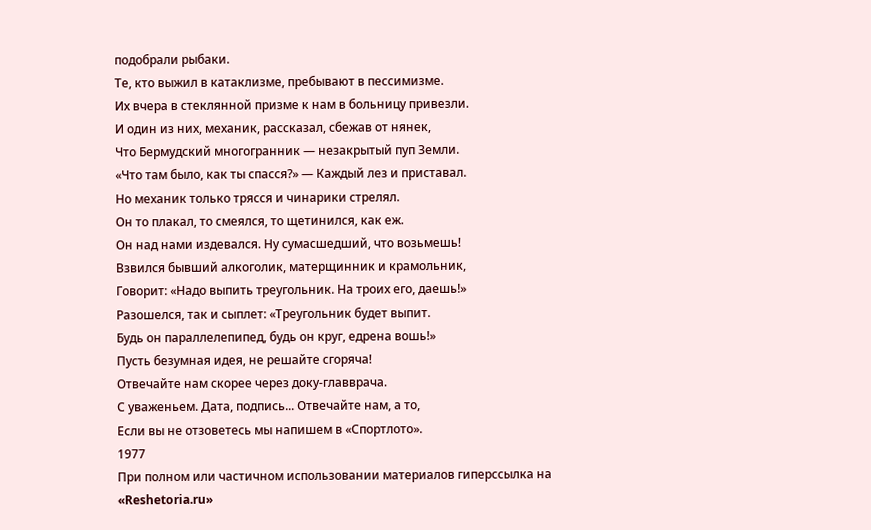подобрали рыбаки.
Те, кто выжил в катаклизме, пребывают в пессимизме.
Их вчера в стеклянной призме к нам в больницу привезли.
И один из них, механик, рассказал, сбежав от нянек,
Что Бермудский многогранник — незакрытый пуп Земли.
«Что там было, как ты спасся?» — Каждый лез и приставал.
Но механик только трясся и чинарики стрелял.
Он то плакал, то смеялся, то щетинился, как еж.
Он над нами издевался. Ну сумасшедший, что возьмешь!
Взвился бывший алкоголик, матерщинник и крамольник,
Говорит: «Надо выпить треугольник. На троих его, даешь!»
Разошелся, так и сыплет: «Треугольник будет выпит.
Будь он параллелепипед, будь он круг, едрена вошь!»
Пусть безумная идея, не решайте сгоряча!
Отвечайте нам скорее через доку-главврача.
С уваженьем. Дата, подпись... Отвечайте нам, а то,
Если вы не отзоветесь мы напишем в «Спортлото».
1977
При полном или частичном использовании материалов гиперссылка на «Reshetoria.ru»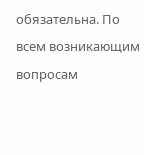обязательна. По всем возникающим вопросам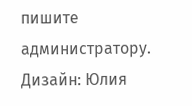пишите администратору.
Дизайн: Юлия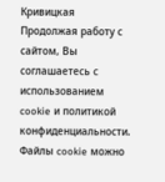Кривицкая
Продолжая работу с сайтом, Вы соглашаетесь с использованием cookie и политикой конфиденциальности. Файлы cookie можно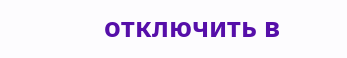отключить в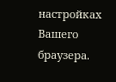настройках Вашего браузера.